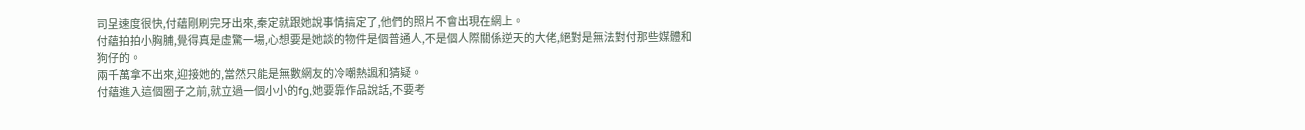司呈速度很快,付蘊剛刷完牙出來,秦定就跟她說事情搞定了,他們的照片不會出現在網上。
付蘊拍拍小胸脯,覺得真是虛驚一場,心想要是她談的物件是個普通人,不是個人際關係逆天的大佬,絕對是無法對付那些媒體和狗仔的。
兩千萬拿不出來,迎接她的,當然只能是無數網友的冷嘲熱諷和猜疑。
付蘊進入這個圈子之前,就立過一個小小的fg,她要靠作品說話,不要考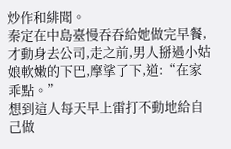炒作和緋聞。
秦定在中島臺慢吞吞給她做完早餐,才動身去公司,走之前,男人掰過小姑娘軟嫩的下巴,摩挲了下,道:“在家乖點。”
想到這人每天早上雷打不動地給自己做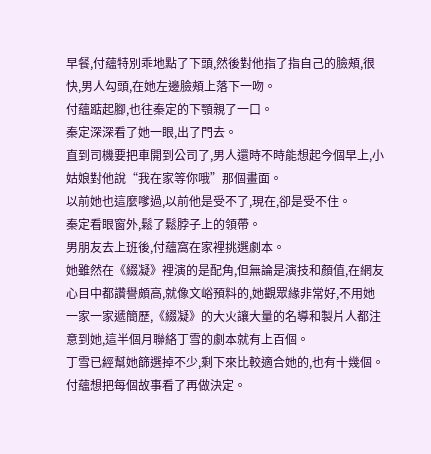早餐,付蘊特別乖地點了下頭,然後對他指了指自己的臉頰,很快,男人勾頭,在她左邊臉頰上落下一吻。
付蘊踮起腳,也往秦定的下顎親了一口。
秦定深深看了她一眼,出了門去。
直到司機要把車開到公司了,男人還時不時能想起今個早上,小姑娘對他說“我在家等你哦”那個畫面。
以前她也這麼嗲過,以前他是受不了,現在,卻是受不住。
秦定看眼窗外,鬆了鬆脖子上的領帶。
男朋友去上班後,付蘊窩在家裡挑選劇本。
她雖然在《綴凝》裡演的是配角,但無論是演技和顏值,在網友心目中都讚譽頗高,就像文峪預料的,她觀眾緣非常好,不用她一家一家遞簡歷,《綴凝》的大火讓大量的名導和製片人都注意到她,這半個月聯絡丁雪的劇本就有上百個。
丁雪已經幫她篩選掉不少,剩下來比較適合她的,也有十幾個。
付蘊想把每個故事看了再做決定。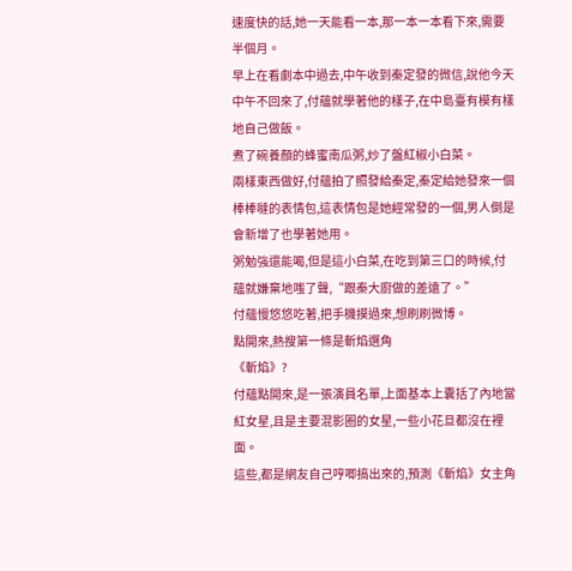速度快的話,她一天能看一本,那一本一本看下來,需要半個月。
早上在看劇本中過去,中午收到秦定發的微信,說他今天中午不回來了,付蘊就學著他的樣子,在中島臺有模有樣地自己做飯。
煮了碗養顏的蜂蜜南瓜粥,炒了盤紅椒小白菜。
兩樣東西做好,付蘊拍了照發給秦定,秦定給她發來一個棒棒噠的表情包,這表情包是她經常發的一個,男人倒是會新增了也學著她用。
粥勉強還能喝,但是這小白菜,在吃到第三口的時候,付蘊就嫌棄地嗤了聲,“跟秦大廚做的差遠了。”
付蘊慢悠悠吃著,把手機摸過來,想刷刷微博。
點開來,熱搜第一條是斬焰選角
《斬焰》?
付蘊點開來,是一張演員名單,上面基本上囊括了內地當紅女星,且是主要混影圈的女星,一些小花旦都沒在裡面。
這些,都是網友自己哼唧搞出來的,預測《斬焰》女主角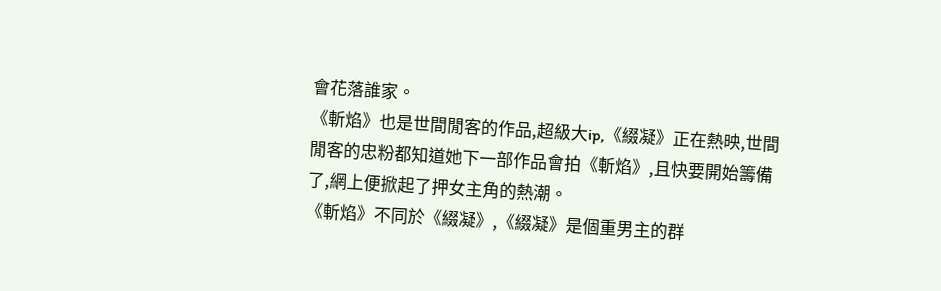會花落誰家。
《斬焰》也是世間閒客的作品,超級大ip,《綴凝》正在熱映,世間閒客的忠粉都知道她下一部作品會拍《斬焰》,且快要開始籌備了,網上便掀起了押女主角的熱潮。
《斬焰》不同於《綴凝》,《綴凝》是個重男主的群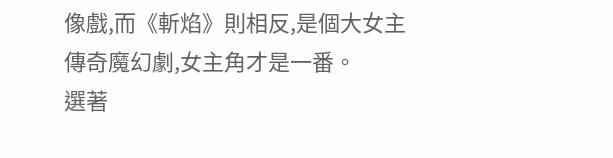像戲,而《斬焰》則相反,是個大女主傳奇魔幻劇,女主角才是一番。
選著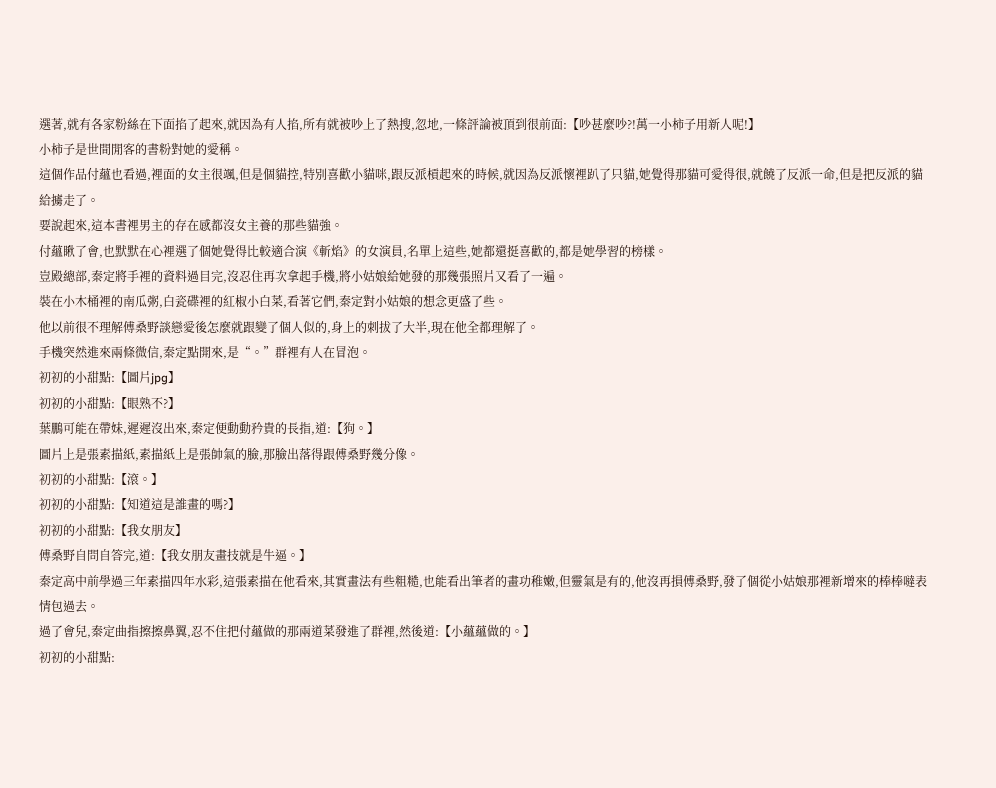選著,就有各家粉絲在下面掐了起來,就因為有人掐,所有就被吵上了熱搜,忽地,一條評論被頂到很前面:【吵甚麼吵?!萬一小柿子用新人呢!】
小柿子是世間閒客的書粉對她的愛稱。
這個作品付蘊也看過,裡面的女主很颯,但是個貓控,特別喜歡小貓咪,跟反派槓起來的時候,就因為反派懷裡趴了只貓,她覺得那貓可愛得很,就饒了反派一命,但是把反派的貓給擄走了。
要說起來,這本書裡男主的存在感都沒女主養的那些貓強。
付蘊瞅了會,也默默在心裡選了個她覺得比較適合演《斬焰》的女演員,名單上這些,她都還挺喜歡的,都是她學習的榜樣。
豈殿總部,秦定將手裡的資料過目完,沒忍住再次拿起手機,將小姑娘給她發的那幾張照片又看了一遍。
裝在小木桶裡的南瓜粥,白瓷碟裡的紅椒小白菜,看著它們,秦定對小姑娘的想念更盛了些。
他以前很不理解傅桑野談戀愛後怎麼就跟變了個人似的,身上的刺拔了大半,現在他全都理解了。
手機突然進來兩條微信,秦定點開來,是“。”群裡有人在冒泡。
初初的小甜點:【圖片jpg】
初初的小甜點:【眼熟不?】
葉鵬可能在帶妹,遲遲沒出來,秦定便動動矜貴的長指,道:【狗。】
圖片上是張素描紙,素描紙上是張帥氣的臉,那臉出落得跟傅桑野幾分像。
初初的小甜點:【滾。】
初初的小甜點:【知道這是誰畫的嗎?】
初初的小甜點:【我女朋友】
傅桑野自問自答完,道:【我女朋友畫技就是牛逼。】
秦定高中前學過三年素描四年水彩,這張素描在他看來,其實畫法有些粗糙,也能看出筆者的畫功稚嫩,但靈氣是有的,他沒再損傅桑野,發了個從小姑娘那裡新增來的棒棒噠表情包過去。
過了會兒,秦定曲指擦擦鼻翼,忍不住把付蘊做的那兩道菜發進了群裡,然後道:【小蘊蘊做的。】
初初的小甜點: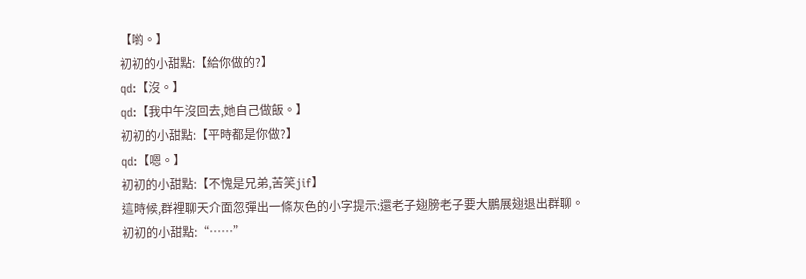【喲。】
初初的小甜點:【給你做的?】
qd:【沒。】
qd:【我中午沒回去,她自己做飯。】
初初的小甜點:【平時都是你做?】
qd:【嗯。】
初初的小甜點:【不愧是兄弟,苦笑jif】
這時候,群裡聊天介面忽彈出一條灰色的小字提示:還老子翅膀老子要大鵬展翅退出群聊。
初初的小甜點:“……”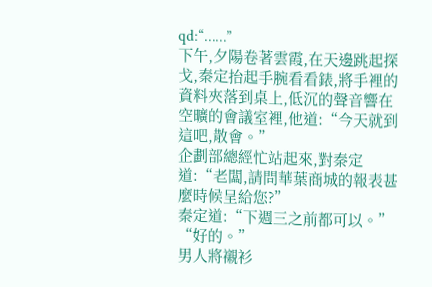qd:“……”
下午,夕陽卷著雲霞,在天邊跳起探戈,秦定抬起手腕看看錶,將手裡的資料夾落到桌上,低沉的聲音響在空曠的會議室裡,他道:“今天就到這吧,散會。”
企劃部總經忙站起來,對秦定道:“老闆,請問華葉商城的報表甚麼時候呈給您?”
秦定道:“下週三之前都可以。”
“好的。”
男人將襯衫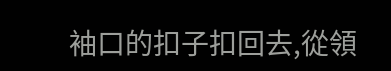袖口的扣子扣回去,從領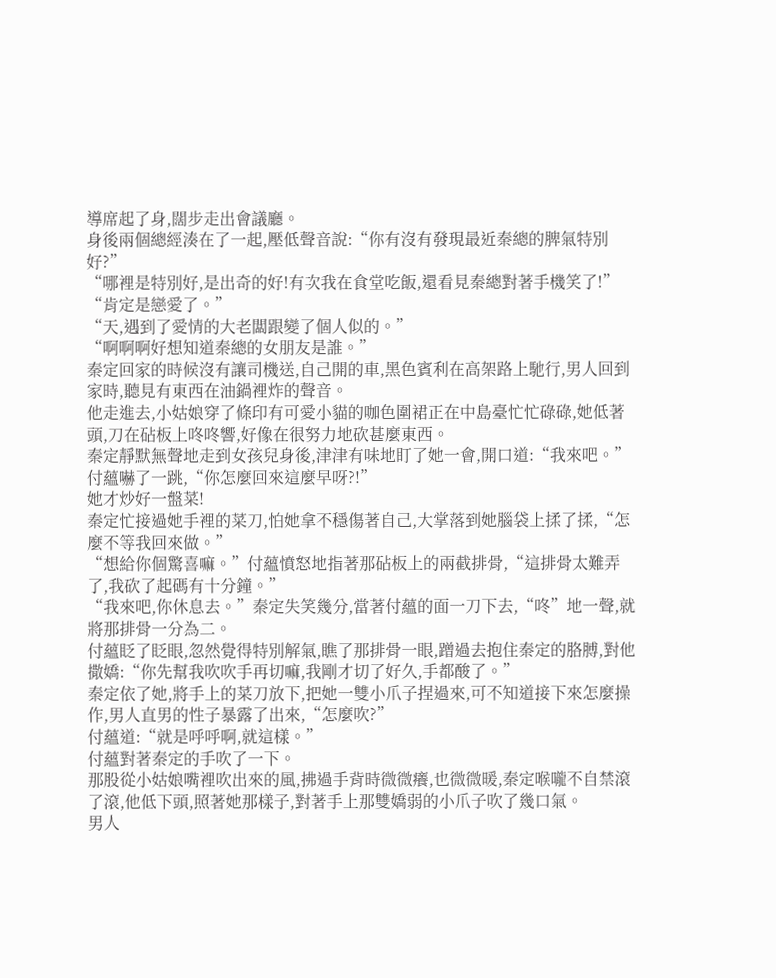導席起了身,闊步走出會議廳。
身後兩個總經湊在了一起,壓低聲音說:“你有沒有發現最近秦總的脾氣特別好?”
“哪裡是特別好,是出奇的好!有次我在食堂吃飯,還看見秦總對著手機笑了!”
“肯定是戀愛了。”
“天,遇到了愛情的大老闆跟變了個人似的。”
“啊啊啊好想知道秦總的女朋友是誰。”
秦定回家的時候沒有讓司機送,自己開的車,黑色賓利在高架路上馳行,男人回到家時,聽見有東西在油鍋裡炸的聲音。
他走進去,小姑娘穿了條印有可愛小貓的咖色圍裙正在中島臺忙忙碌碌,她低著頭,刀在砧板上咚咚響,好像在很努力地砍甚麼東西。
秦定靜默無聲地走到女孩兒身後,津津有味地盯了她一會,開口道:“我來吧。”
付蘊嚇了一跳,“你怎麼回來這麼早呀?!”
她才炒好一盤菜!
秦定忙接過她手裡的菜刀,怕她拿不穩傷著自己,大掌落到她腦袋上揉了揉,“怎麼不等我回來做。”
“想給你個驚喜嘛。”付蘊憤怒地指著那砧板上的兩截排骨,“這排骨太難弄了,我砍了起碼有十分鐘。”
“我來吧,你休息去。”秦定失笑幾分,當著付蘊的面一刀下去,“咚”地一聲,就將那排骨一分為二。
付蘊眨了眨眼,忽然覺得特別解氣,瞧了那排骨一眼,蹭過去抱住秦定的胳膊,對他撒嬌:“你先幫我吹吹手再切嘛,我剛才切了好久,手都酸了。”
秦定依了她,將手上的菜刀放下,把她一雙小爪子捏過來,可不知道接下來怎麼操作,男人直男的性子暴露了出來,“怎麼吹?”
付蘊道:“就是呼呼啊,就這樣。”
付蘊對著秦定的手吹了一下。
那股從小姑娘嘴裡吹出來的風,拂過手背時微微癢,也微微暖,秦定喉嚨不自禁滾了滾,他低下頭,照著她那樣子,對著手上那雙嬌弱的小爪子吹了幾口氣。
男人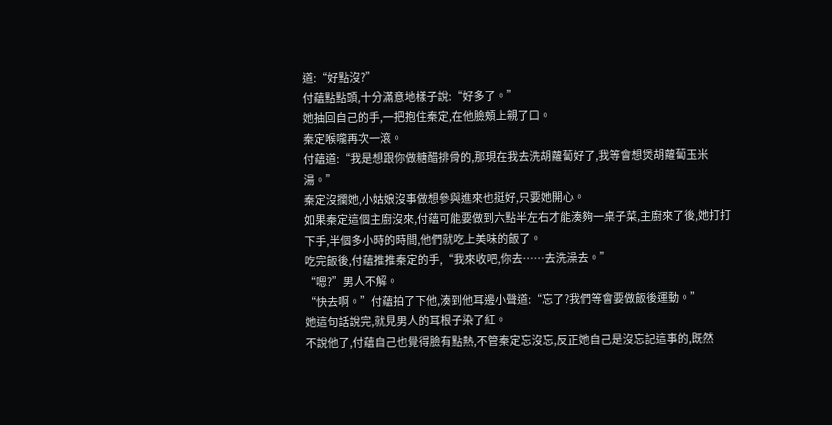道:“好點沒?”
付蘊點點頭,十分滿意地樣子說:“好多了。”
她抽回自己的手,一把抱住秦定,在他臉頰上親了口。
秦定喉嚨再次一滾。
付蘊道:“我是想跟你做糖醋排骨的,那現在我去洗胡蘿蔔好了,我等會想煲胡蘿蔔玉米湯。”
秦定沒攔她,小姑娘沒事做想參與進來也挺好,只要她開心。
如果秦定這個主廚沒來,付蘊可能要做到六點半左右才能湊夠一桌子菜,主廚來了後,她打打下手,半個多小時的時間,他們就吃上美味的飯了。
吃完飯後,付蘊推推秦定的手,“我來收吧,你去……去洗澡去。”
“嗯?”男人不解。
“快去啊。”付蘊拍了下他,湊到他耳邊小聲道:“忘了?我們等會要做飯後運動。”
她這句話說完,就見男人的耳根子染了紅。
不說他了,付蘊自己也覺得臉有點熱,不管秦定忘沒忘,反正她自己是沒忘記這事的,既然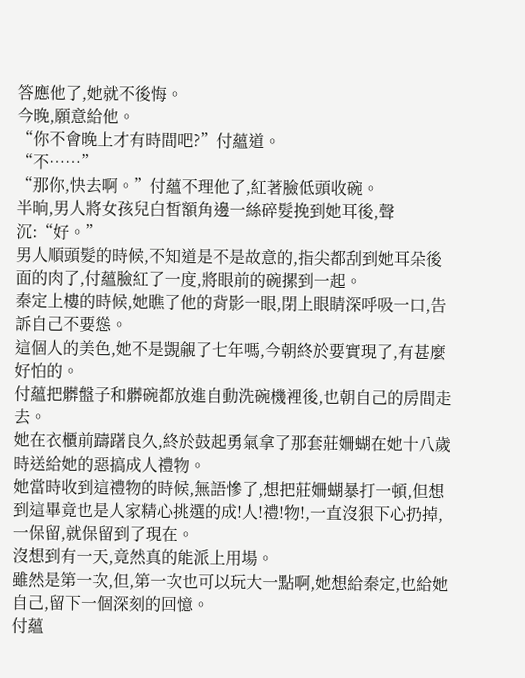答應他了,她就不後悔。
今晚,願意給他。
“你不會晚上才有時間吧?”付蘊道。
“不……”
“那你,快去啊。”付蘊不理他了,紅著臉低頭收碗。
半晌,男人將女孩兒白皙額角邊一絲碎髮挽到她耳後,聲沉:“好。”
男人順頭髮的時候,不知道是不是故意的,指尖都刮到她耳朵後面的肉了,付蘊臉紅了一度,將眼前的碗摞到一起。
秦定上樓的時候,她瞧了他的背影一眼,閉上眼睛深呼吸一口,告訴自己不要慫。
這個人的美色,她不是覬覦了七年嗎,今朝終於要實現了,有甚麼好怕的。
付蘊把髒盤子和髒碗都放進自動洗碗機裡後,也朝自己的房間走去。
她在衣櫃前躊躇良久,終於鼓起勇氣拿了那套莊姍蝴在她十八歲時送給她的惡搞成人禮物。
她當時收到這禮物的時候,無語慘了,想把莊姍蝴暴打一頓,但想到這畢竟也是人家精心挑選的成!人!禮!物!,一直沒狠下心扔掉,一保留,就保留到了現在。
沒想到有一天,竟然真的能派上用場。
雖然是第一次,但,第一次也可以玩大一點啊,她想給秦定,也給她自己,留下一個深刻的回憶。
付蘊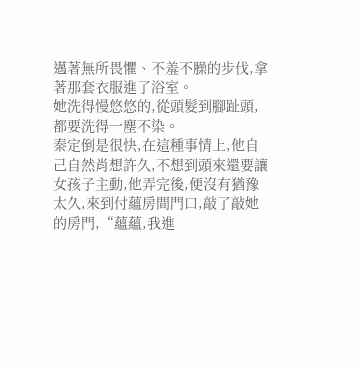邁著無所畏懼、不羞不臊的步伐,拿著那套衣服進了浴室。
她洗得慢悠悠的,從頭髮到腳趾頭,都要洗得一塵不染。
秦定倒是很快,在這種事情上,他自己自然肖想許久,不想到頭來還要讓女孩子主動,他弄完後,便沒有猶豫太久,來到付蘊房間門口,敲了敲她的房門,“蘊蘊,我進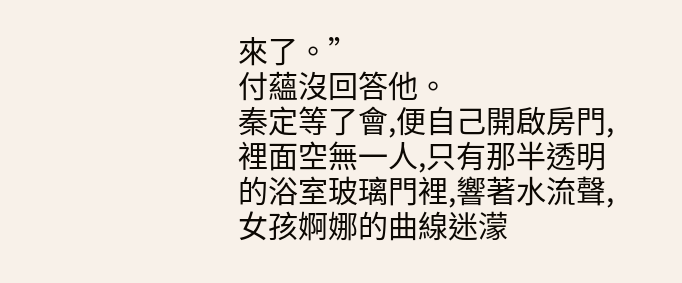來了。”
付蘊沒回答他。
秦定等了會,便自己開啟房門,裡面空無一人,只有那半透明的浴室玻璃門裡,響著水流聲,女孩婀娜的曲線迷濛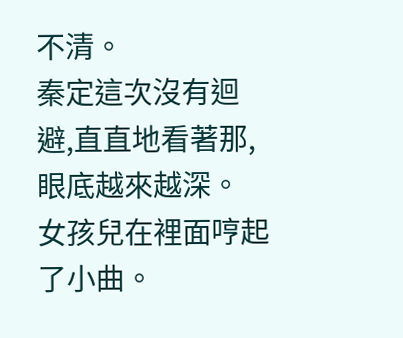不清。
秦定這次沒有迴避,直直地看著那,眼底越來越深。
女孩兒在裡面哼起了小曲。